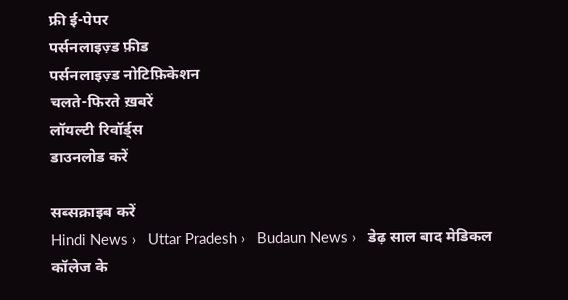फ्री ई-पेपर
पर्सनलाइज़्ड फ़ीड
पर्सनलाइज़्ड नोटिफ़िकेशन
चलते-फिरते ख़बरें
लॉयल्टी रिवॉर्ड्स
डाउनलोड करें

सब्सक्राइब करें
Hindi News ›   Uttar Pradesh ›   Budaun News ›   डेढ़ साल बाद मेडिकल कॉलेज के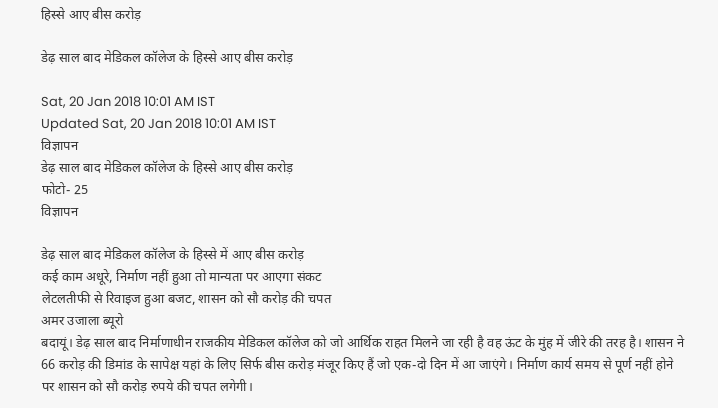हिस्से आए बीस करोड़

डेढ़ साल बाद मेडिकल कॉलेज के हिस्से आए बीस करोड़

Sat, 20 Jan 2018 10:01 AM IST
Updated Sat, 20 Jan 2018 10:01 AM IST
विज्ञापन
डेढ़ साल बाद मेडिकल कॉलेज के हिस्से आए बीस करोड़
फोटो- 25
विज्ञापन

डेढ़ साल बाद मेडिकल कॉलेज के हिस्से में आए बीस करोड़
कई काम अधूरे, निर्माण नहीं हुआ तो मान्यता पर आएगा संकट
लेटलतीफी से रिवाइज हुआ बजट, शासन को सौ करोड़ की चपत
अमर उजाला ब्यूरो
बदायूं। डेढ़ साल बाद निर्माणाधीन राजकीय मेडिकल कॉलेज को जो आर्थिक राहत मिलने जा रही है वह ऊंट के मुंह में जीरे की तरह है। शासन ने 66 करोड़ की डिमांड के सापेक्ष यहां के लिए सिर्फ बीस करोड़ मंजूर किए हैं जो एक-दो दिन में आ जाएंगे। निर्माण कार्य समय से पूर्ण नहीं होने पर शासन को सौ करोड़ रुपये की चपत लगेगी।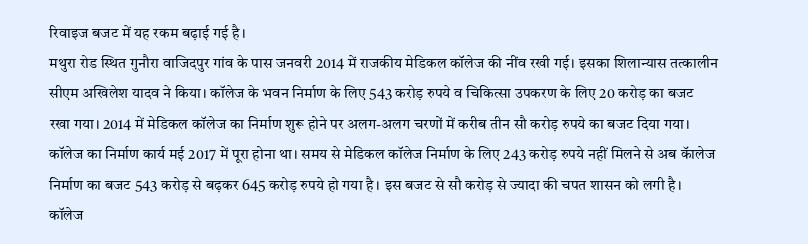रिवाइज बजट में यह रकम बढ़ाई गई है।
मथुरा रोड स्थित गुनौरा वाजिदपुर गांव के पास जनवरी 2014 में राजकीय मेडिकल कॉलेज की नींव रखी गई। इसका शिलान्यास तत्कालीन सीएम अखिलेश यादव ने किया। कॉलेज के भवन निर्माण के लिए 543 करोड़ रुपये व चिकित्सा उपकरण के लिए 20 करोड़ का बजट रखा गया। 2014 में मेडिकल कॉलेज का निर्माण शुरू होने पर अलग-अलग चरणों में करीब तीन सौ करोड़ रुपये का बजट दिया गया। कॉलेज का निर्माण कार्य मई 2017 में पूरा होना था। समय से मेडिकल कॉलेज निर्माण के लिए 243 करोड़ रुपये नहीं मिलने से अब कॅालेज निर्माण का बजट 543 करोड़ से बढ़कर 645 करोड़ रुपये हो गया है। इस बजट से सौ करोड़ से ज्यादा की चपत शासन को लगी है। कॉलेज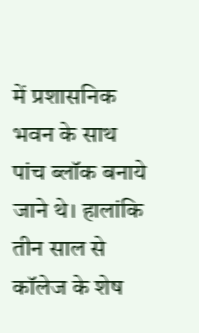में प्रशासनिक भवन के साथ पांच ब्लॉक बनाये जाने थे। हालांकि तीन साल से कॉलेज के शेष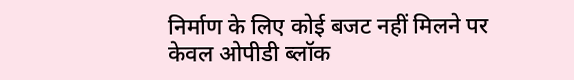निर्माण के लिए कोई बजट नहीं मिलने पर केवल ओपीडी ब्लॉक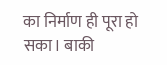का निर्माण ही पूरा हो सका। बाकी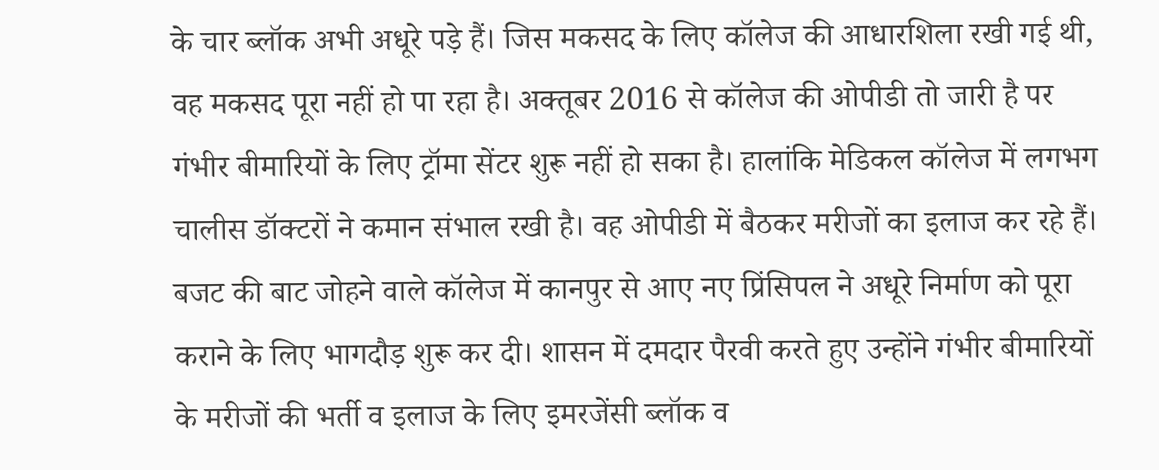के चार ब्लॉक अभी अधूरे पड़े हैं। जिस मकसद के लिए कॉलेज की आधारशिला रखी गई थी, वह मकसद पूरा नहीं हो पा रहा है। अक्तूबर 2016 से कॉलेज की ओपीडी तो जारी है पर गंभीर बीमारियों के लिए ट्रॉमा सेंटर शुरू नहीं हो सका है। हालांकि मेडिकल कॉलेज में लगभग चालीस डॉक्टरों ने कमान संभाल रखी है। वह ओपीडी में बैठकर मरीजों का इलाज कर रहे हैं। बजट की बाट जोहने वाले कॉलेज में कानपुर से आए नए प्रिंसिपल ने अधूरे निर्माण को पूरा कराने के लिए भागदौड़ शुरू कर दी। शासन में दमदार पैरवी करते हुए उन्होंने गंभीर बीमारियों के मरीजों की भर्ती व इलाज के लिए इमरजेंसी ब्लॉक व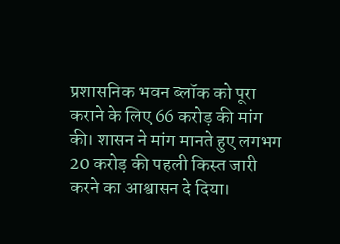प्रशासनिक भवन ब्लॉक को पूरा कराने के लिए 66 करोड़ की मांग की। शासन ने मांग मानते हुए लगभग 20 करोड़ की पहली किस्त जारी करने का आश्वासन दे दिया।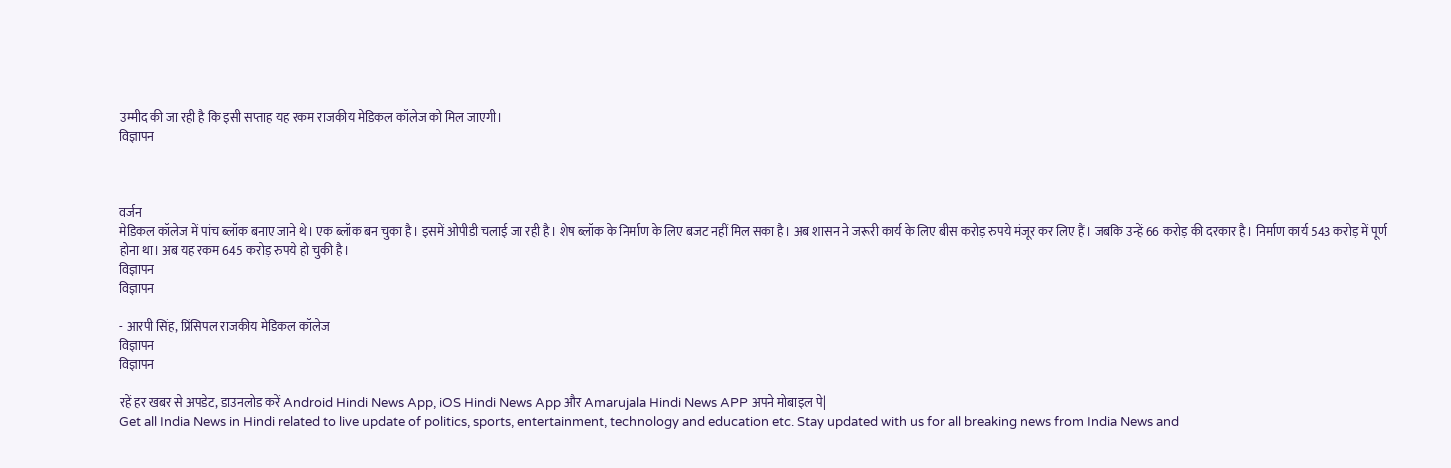उम्मीद की जा रही है कि इसी सप्ताह यह रकम राजकीय मेडिकल कॉलेज को मिल जाएगी।
विज्ञापन



वर्जन
मेडिकल कॉलेज में पांच ब्लॉक बनाए जाने थे। एक ब्लॉक बन चुका है। इसमें ओपीडी चलाई जा रही है। शेष ब्लॉक के निर्माण के लिए बजट नहीं मिल सका है। अब शासन ने जरूरी कार्य के लिए बीस करोड़ रुपये मंजूर कर लिए हैं। जबकि उन्हें 66 करोड़ की दरकार है। निर्माण कार्य 543 करोड़ में पूर्ण होना था। अब यह रकम 645 करोड़ रुपये हो चुकी है।
विज्ञापन
विज्ञापन

- आरपी सिंह, प्रिंसिपल राजकीय मेडिकल कॉलेज
विज्ञापन
विज्ञापन

रहें हर खबर से अपडेट, डाउनलोड करें Android Hindi News App, iOS Hindi News App और Amarujala Hindi News APP अपने मोबाइल पे|
Get all India News in Hindi related to live update of politics, sports, entertainment, technology and education etc. Stay updated with us for all breaking news from India News and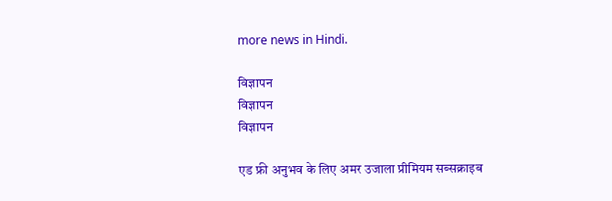more news in Hindi.

विज्ञापन
विज्ञापन
विज्ञापन

एड फ्री अनुभव के लिए अमर उजाला प्रीमियम सब्सक्राइब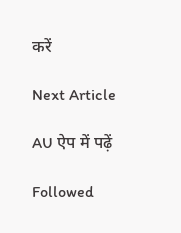करें

Next Article

AU ऐप में पढ़ें

Followed